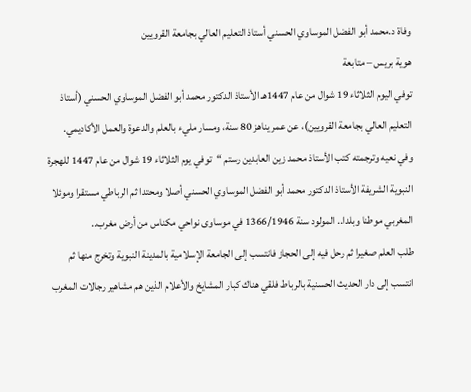وفاة د.محمد أبو الفضل الموساوي الحسني أستاذ التعليم العالي بجامعة القرويين
هوية بريس – متابعة
توفي اليوم الثلاثاء 19 شوال من عام 1447هـ الأستاذ الدكتور محمد أبو الفضل الموساوي الحسني (أستاذ التعليم العالي بجامعة القرويين)، عن عمر يناهز 80 سنة، ومسار مليء بالعلم والدعوة والعمل الأكاديمي.
وفي نعيه وترجمته كتب الأستاذ محمد زين العابدين رستم “توفي يوم الثلاثاء 19 شوال من عام 1447 للهجرة النبوية الشريفة الأستاذ الدكتور محمد أبو الفضل الموساوي الحسني أصلا ومحتدا ثم الرباطي مستقرا وموئلا المغربي موطنا وبلدا.. المولود سنة 1366/1946 في موساوى نواحي مكناس من أرض مغرب..
طلب العلم صغيرا ثم رحل فيه إلى الحجاز فانتسب إلى الجامعة الإسلامية بالمدينة النبوية وتخرج منها ثم انتسب إلى دار الحديث الحسنية بالرباط فلقي هناك كبار المشايخ والأعلام الذين هم مشاهير رجالات المغرب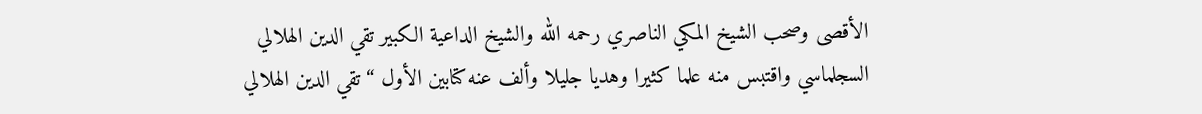الأقصى وصحب الشيخ المكي الناصري رحمه الله والشيخ الداعية الكبير تقي الدين الهلالي السجلماسي واقتبس منه علما كثيرا وهديا جليلا وألف عنه كتابين الأول “تقي الدين الهلالي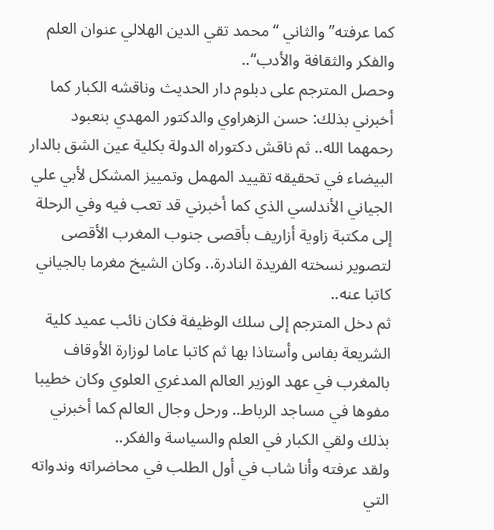كما عرفته” والثاني “محمد تقي الدين الهلالي عنوان العلم والفكر والثقافة والأدب“..
وحصل المترجم على دبلوم دار الحديث وناقشه الكبار كما أخبرني بذلك: حسن الزهراوي والدكتور المهدي بنعبود رحمهما الله.. ثم ناقش دكتوراه الدولة بكلية عين الشق بالدار البيضاء في تحقيقه تقييد المهمل وتمييز المشكل لأبي علي الجياني الأندلسي الذي كما أخبرني قد تعب فيه وفي الرحلة إلى مكتبة زاوية أزاريف بأقصى جنوب المغرب الأقصى لتصوير نسخته الفريدة النادرة.. وكان الشيخ مغرما بالجياني كاتبا عنه..
ثم دخل المترجم إلى سلك الوظيفة فكان نائب عميد كلية الشريعة بفاس وأستاذا بها ثم كاتبا عاما لوزارة الأوقاف بالمغرب في عهد الوزير العالم المدغري العلوي وكان خطيبا مفوها في مساجد الرباط.. ورحل وجال العالم كما أخبرني بذلك ولقي الكبار في العلم والسياسة والفكر..
ولقد عرفته وأنا شاب في أول الطلب في محاضراته وندواته التي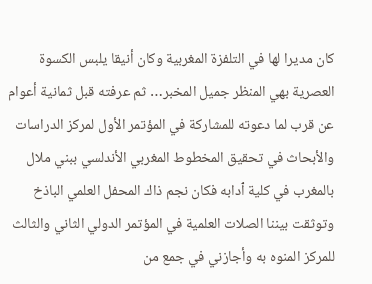كان مديرا لها في التلفزة المغربية وكان أنيقا يلبس الكسوة العصرية بهي المنظر جميل المخبر… ثم عرفته قبل ثمانية أعوام عن قرب لما دعوته للمشاركة في المؤتمر الأول لمركز الدراسات والأبحاث في تحقيق المخطوط المغربي الأندلسي ببني ملال بالمغرب في كلية ٱدابه فكان نجم ذاك المحفل العلمي الباذخ وتوثقت بيننا الصلات العلمية في المؤتمر الدولي الثاني والثالث للمركز المنوه به وأجازني في جمع من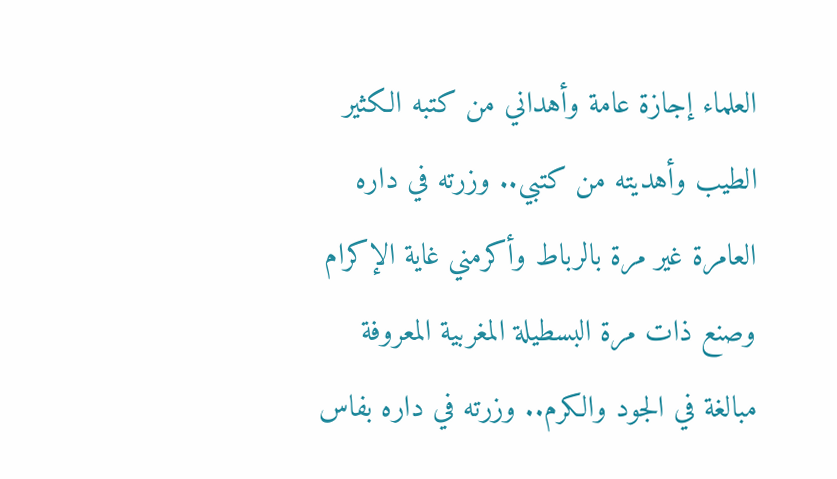العلماء إجازة عامة وأهداني من كتبه الكثير الطيب وأهديته من كتبي.. وزرته في داره العامرة غير مرة بالرباط وأكرمني غاية الإكرام وصنع ذات مرة البسطيلة المغربية المعروفة مبالغة في الجود والكرم.. وزرته في داره بفاس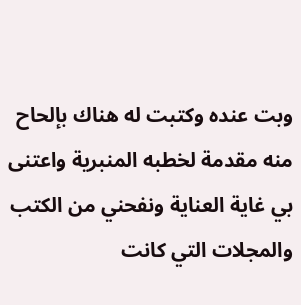وبت عنده وكتبت له هناك بإلحاح منه مقدمة لخطبه المنبرية واعتنى بي غاية العناية ونفحني من الكتب والمجلات التي كانت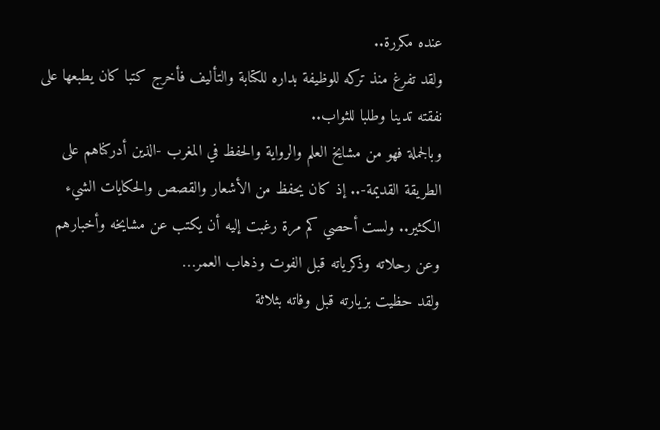عنده مكررة..
ولقد تفرغ منذ تركه للوظيفة بداره للكتابة والتأليف فأخرج كتبا كان يطبعها على نفقته تدينا وطلبا للثواب..
وبالجملة فهو من مشايخ العلم والرواية والحفظ في المغرب -الذين أدركناهم على الطريقة القديمة-.. إذ كان يحفظ من الأشعار والقصص والحكايات الشيء الكثير.. ولست أحصي كم مرة رغبت إليه أن يكتب عن مشايخه وأخبارهم وعن رحلاته وذكرياته قبل الفوت وذهاب العمر…
ولقد حظيت بزيارته قبل وفاته بثلاثة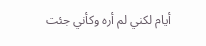أيام لكني لم أره وكأني جئت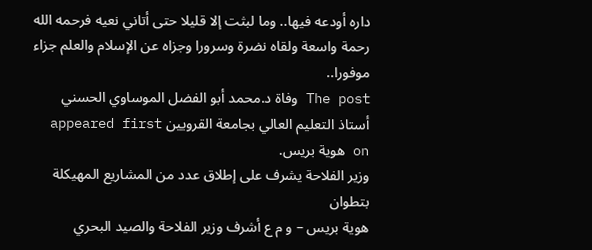داره أودعه فيها.. وما لبثت إلا قليلا حتى أتاني نعيه فرحمه الله رحمة واسعة ولقاه نضرة وسرورا وجزاه عن الإسلام والعلم جزاء موفورا..
The post وفاة د.محمد أبو الفضل الموساوي الحسني أستاذ التعليم العالي بجامعة القرويين appeared first on هوية بريس.
وزير الفلاحة يشرف على إطلاق عدد من المشاريع المهيكلة بتطوان
هوية بريس – و م ع أشرف وزير الفلاحة والصيد البحري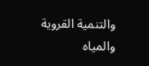والتنمية القروية والمياه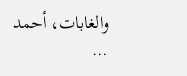والغابات، أحمد …